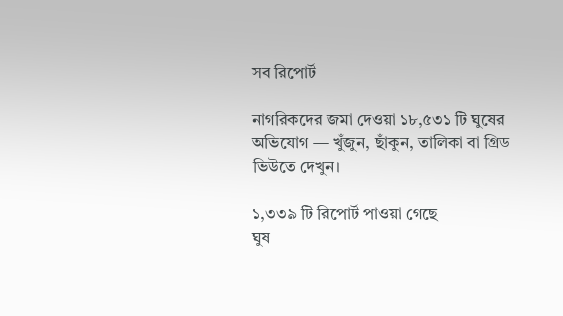সব রিপোর্ট

নাগরিকদের জমা দেওয়া ১৮,৫৩১ টি ঘুষের অভিযোগ — খুঁজুন, ছাঁকুন, তালিকা বা গ্রিড ভিউতে দেখুন।

১,৩৩৯ টি রিপোর্ট পাওয়া গেছে
ঘুষ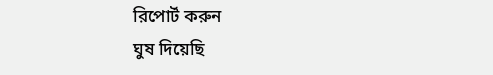রিপোর্ট করুন
ঘুষ দিয়েছি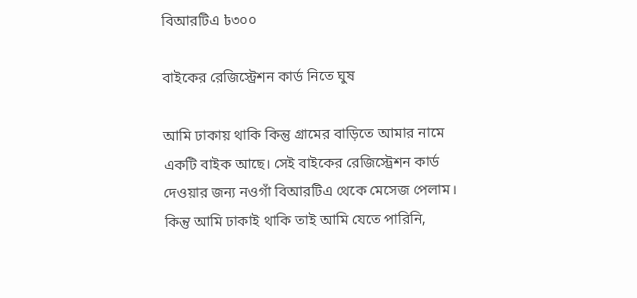বিআরটিএ ৳৩০০

বাইকের রেজিস্ট্রেশন কার্ড নিতে ঘুষ

আমি ঢাকায় থাকি কিন্তু গ্রামের বাড়িতে আমার নামে একটি বাইক আছে। সেই বাইকের রেজিস্ট্রেশন কার্ড দেওয়ার জন্য নওগাঁ বিআরটিএ থেকে মেসেজ পেলাম। কিন্তু আমি ঢাকাই থাকি তাই আমি যেতে পারিনি,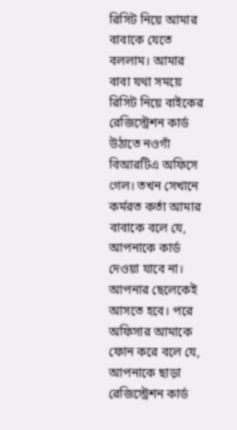রিসিট নিয়ে আমার বাবাকে যেতে বললাম। আমার বাবা যথা সময়ে রিসিট নিয়ে বাইকের রেজিস্ট্রেশন কার্ড উঠাতে নওগাঁ বিআরটিএ অফিসে গেল। তখন সেখানে কর্মরত কর্তা আমার বাবাকে বলে যে, আপনাকে কার্ড দেওয়া যাবে না। আপনার ছেলেকেই আসতে হবে। পরে অফিসার আমাকে ফোন করে বলে যে, আপনাকে ছাড়া রেজিস্ট্রেশন কার্ড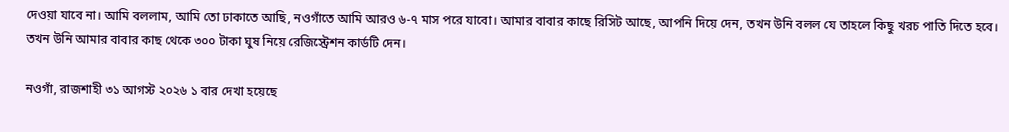দেওয়া যাবে না। আমি বললাম, আমি তো ঢাকাতে আছি, নওগাঁতে আমি আরও ৬-৭ মাস পরে যাবো। আমার বাবার কাছে রিসিট আছে, আপনি দিয়ে দেন, তখন উনি বলল যে তাহলে কিছু খরচ পাতি দিতে হবে। তখন উনি আমার বাবার কাছ থেকে ৩০০ টাকা ঘুষ নিয়ে রেজিস্ট্রেশন কার্ডটি দেন।

নওগাঁ, রাজশাহী ৩১ আগস্ট ২০২৬ ১ বার দেখা হয়েছে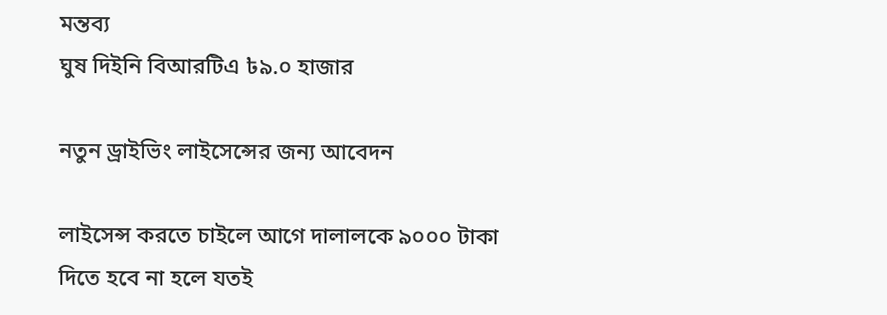মন্তব্য
ঘুষ দিইনি বিআরটিএ ৳৯.০ হাজার

নতুন ড্রাইভিং লাইসেন্সের জন্য আবেদন

লাইসেন্স করতে চাইলে আগে দালালকে ৯০০০ টাকা দিতে হবে না হলে যতই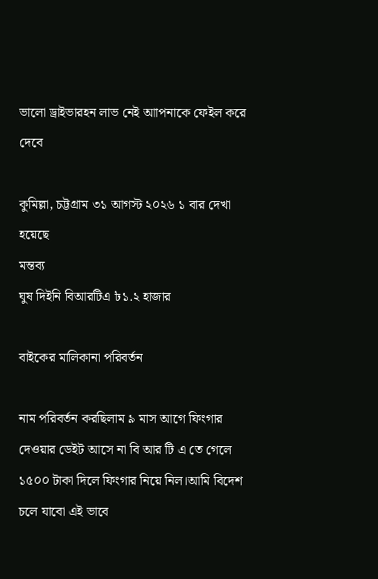ভালো ড্রাইভারহন লাভ নেই আাপনাকে ফেইল করে দেবে

কুমিল্লা, চট্টগ্রাম ৩১ আগস্ট ২০২৬ ১ বার দেখা হয়েছে
মন্তব্য
ঘুষ দিইনি বিআরটিএ ৳১.২ হাজার

বাইকের মালিকানা পরিবর্তন

নাম পরিবর্তন করছিলাম ৯ মাস আগে ফিংগার দেওয়ার ডেইট আসে না বি আর টি এ তে গেলে ১৫০০ টাকা দিলে ফিংগার নিয়ে নিল।আমি বিদেশ চলে যাবো এই ভাবে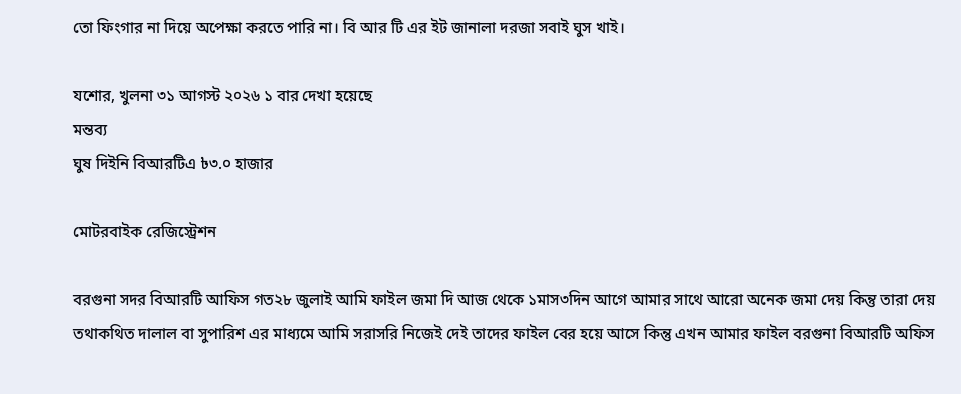তো ফিংগার না দিয়ে অপেক্ষা করতে পারি না। বি আর টি এর ইট জানালা দরজা সবাই ঘুস খাই।

যশোর, খুলনা ৩১ আগস্ট ২০২৬ ১ বার দেখা হয়েছে
মন্তব্য
ঘুষ দিইনি বিআরটিএ ৳৩.০ হাজার

মোটরবাইক রেজিস্ট্রেশন

বরগুনা সদর বিআরটি আফিস গত২৮ জুলাই আমি ফাইল জমা দি আজ থেকে ১মাস৩দিন আগে আমার সাথে আরো অনেক জমা দেয় কিন্তু তারা দেয় তথাকথিত দালাল বা সুপারিশ এর মাধ্যমে আমি সরাসরি নিজেই দেই তাদের ফাইল বের হয়ে আসে কিন্তু এখন আমার ফাইল বরগুনা বিআরটি অফিস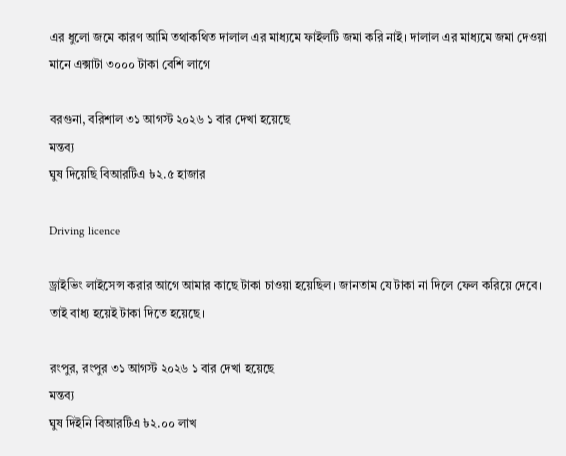এর ধুলো জমে কারণ আমি তথাকথিত দালাল এর মাধ্যমে ফাইলটি জমা করি নাই। দালাল এর মাধ্যমে জমা দেওয়া মানে এক্সাটা ৩০০০ টাকা বেশি লাগে

বরগুনা, বরিশাল ৩১ আগস্ট ২০২৬ ১ বার দেখা হয়েছে
মন্তব্য
ঘুষ দিয়েছি বিআরটিএ ৳২.৫ হাজার

Driving licence

ড্রাইভিং লাইসেন্স করার আগে আমার কাছে টাকা চাওয়া হয়েছিল। জানতাম যে টাকা না দিলে ফেল করিয়ে দেবে। তাই বাধ্য হয়েই টাকা দিতে হয়েছে।

রংপুর, রংপুর ৩১ আগস্ট ২০২৬ ১ বার দেখা হয়েছে
মন্তব্য
ঘুষ দিইনি বিআরটিএ ৳২.০০ লাখ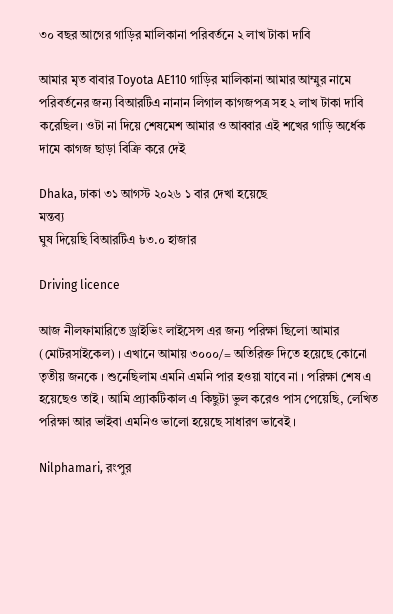৩০ বছর আগের গাড়ির মালিকানা পরিবর্তনে ২ লাখ টাকা দাবি

আমার মৃত বাবার Toyota AE110 গাড়ির মালিকানা আমার আম্মুর নামে পরিবর্তনের জন্য বিআরটিএ নানান লিগাল কাগজপত্র সহ ২ লাখ টাকা দাবি করেছিল। ওটা না দিয়ে শেষমেশ আমার ও আব্বার এই শখের গাড়ি অর্ধেক দামে কাগজ ছাড়া বিক্রি করে দেই

Dhaka, ঢাকা ৩১ আগস্ট ২০২৬ ১ বার দেখা হয়েছে
মন্তব্য
ঘুষ দিয়েছি বিআরটিএ ৳৩.০ হাজার

Driving licence

আজ নীলফামারিতে ড্রাইভিং লাইসেন্স এর জন্য পরিক্ষা ছিলো আমার (মোটরসাইকেল) । এখানে আমায় ৩০০০/= অতিরিক্ত দিতে হয়েছে কোনো তৃতীয় জনকে । শুনেছিলাম এমনি এমনি পার হওয়া যাবে না । পরিক্ষা শেষ এ হয়েছেও তাই । আমি প্র্যাকটিকাল এ কিছুটা ভুল করেও পাস পেয়েছি, লেখিত পরিক্ষা আর ভাইবা এমনিও ভালো হয়েছে সাধারণ ভাবেই ।

Nilphamari, রংপুর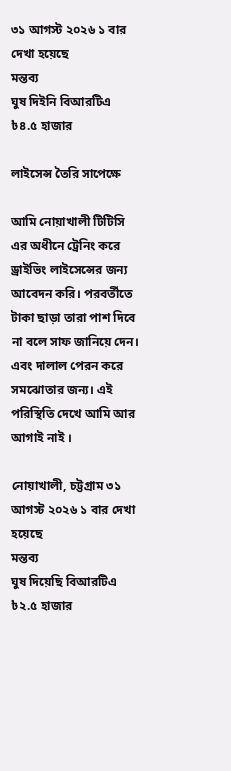৩১ আগস্ট ২০২৬ ১ বার দেখা হয়েছে
মন্তব্য
ঘুষ দিইনি বিআরটিএ ৳৪.৫ হাজার

লাইসেন্স তৈরি সাপেক্ষে

আমি নোয়াখালী টিটিসি এর অধীনে ট্রেনিং করে ড্রাইভিং লাইসেন্সের জন্য আবেদন করি। পরবর্তীতে টাকা ছাড়া তারা পাশ দিবে না বলে সাফ জানিয়ে দেন। এবং দালাল পেরন করে সমঝোতার জন্য। এই পরিস্থিতি দেখে আমি আর আগাই নাই‌ ।

নোয়াখালী, চট্টগ্রাম ৩১ আগস্ট ২০২৬ ১ বার দেখা হয়েছে
মন্তব্য
ঘুষ দিয়েছি বিআরটিএ ৳২.৫ হাজার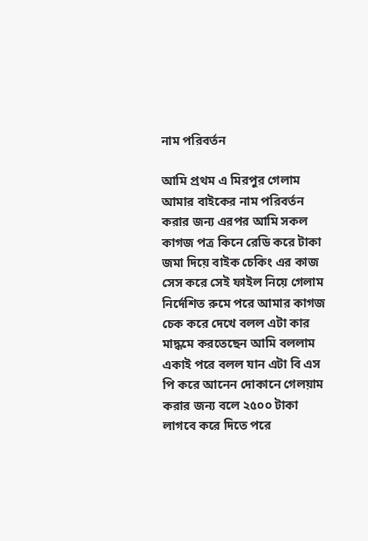নাম পরিবর্তন

আমি প্রথম এ মিরপুর গেলাম আমার বাইকের নাম পরিবর্তন করার জন্য এরপর আমি সকল কাগজ পত্র কিনে রেডি করে টাকা জমা দিয়ে বাইক চেকিং এর কাজ সেস করে সেই ফাইল নিয়ে গেলাম নির্দেশিত রুমে পরে আমার কাগজ চেক করে দেখে বলল এটা কার মাদ্ধমে করতেছেন আমি বললাম একাই পরে বলল যান এটা বি এস পি করে আনেন দোকানে গেলয়াম করার জন্য বলে ২৫০০ টাকা লাগবে করে দিতে পরে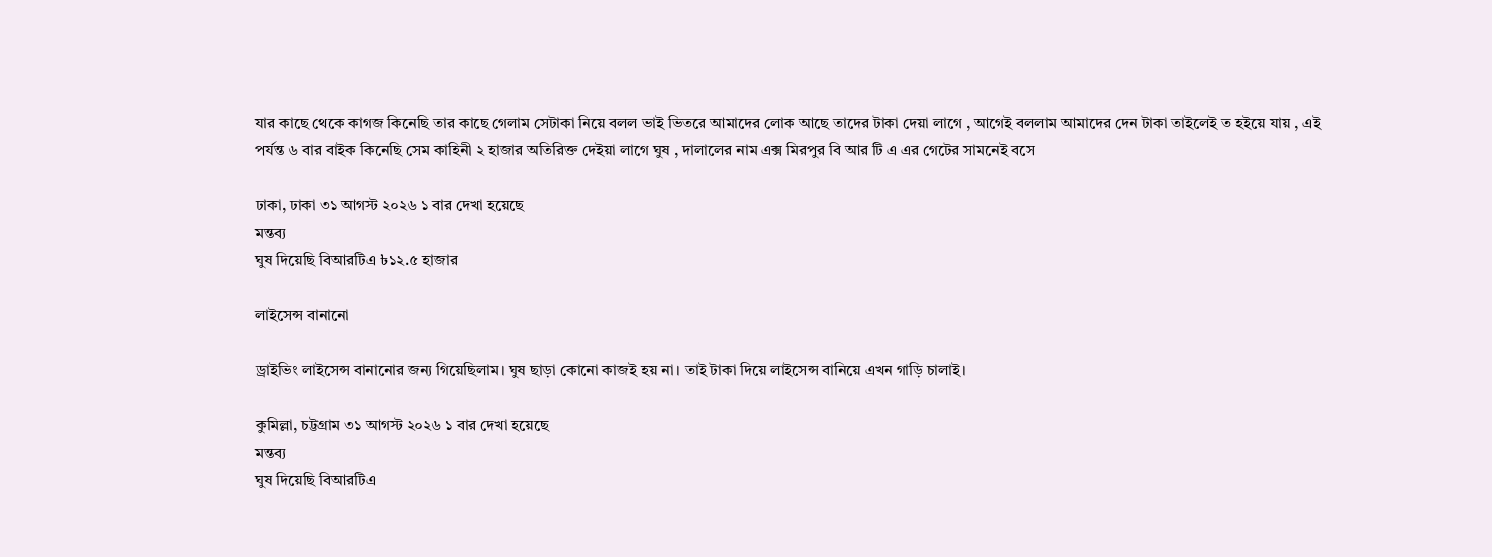যার কাছে থেকে কাগজ কিনেছি তার কাছে গেলাম সেটাকা নিয়ে বলল ভাই ভিতরে আমাদের লোক আছে তাদের টাকা দেয়া লাগে , আগেই বললাম আমাদের দেন টাকা তাইলেই ত হইয়ে যায় , এই পর্যন্ত ৬ বার বাইক কিনেছি সেম কাহিনী ২ হাজার অতিরিক্ত দেইয়া লাগে ঘুষ , দালালের নাম এক্স মিরপুর বি আর টি এ এর গেটের সামনেই বসে

ঢাকা, ঢাকা ৩১ আগস্ট ২০২৬ ১ বার দেখা হয়েছে
মন্তব্য
ঘুষ দিয়েছি বিআরটিএ ৳১২.৫ হাজার

লাইসেন্স বানানো

ড্রাইভিং লাইসেন্স বানানোর জন্য গিয়েছিলাম। ঘুষ ছাড়া কোনো কাজই হয় না। তাই টাকা দিয়ে লাইসেন্স বানিয়ে এখন গাড়ি চালাই।

কুমিল্লা, চট্টগ্রাম ৩১ আগস্ট ২০২৬ ১ বার দেখা হয়েছে
মন্তব্য
ঘুষ দিয়েছি বিআরটিএ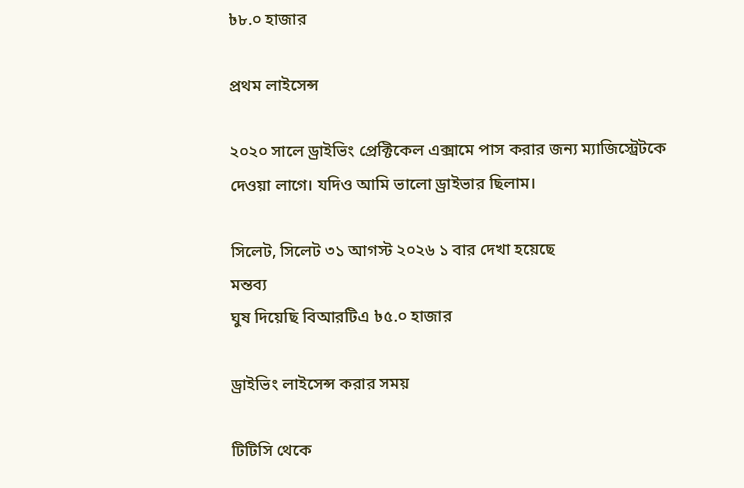৳৮.০ হাজার

প্রথম লাইসেন্স

২০২০ সালে ড্রাইভিং প্রেক্টিকেল এক্সামে পাস করার জন্য ম্যাজিস্ট্রেটকে দেওয়া লাগে। যদিও আমি ভালো ড্রাইভার ছিলাম।

সিলেট, সিলেট ৩১ আগস্ট ২০২৬ ১ বার দেখা হয়েছে
মন্তব্য
ঘুষ দিয়েছি বিআরটিএ ৳৫.০ হাজার

ড্রাইভিং লাইসেন্স করার সময়

টিটিসি থেকে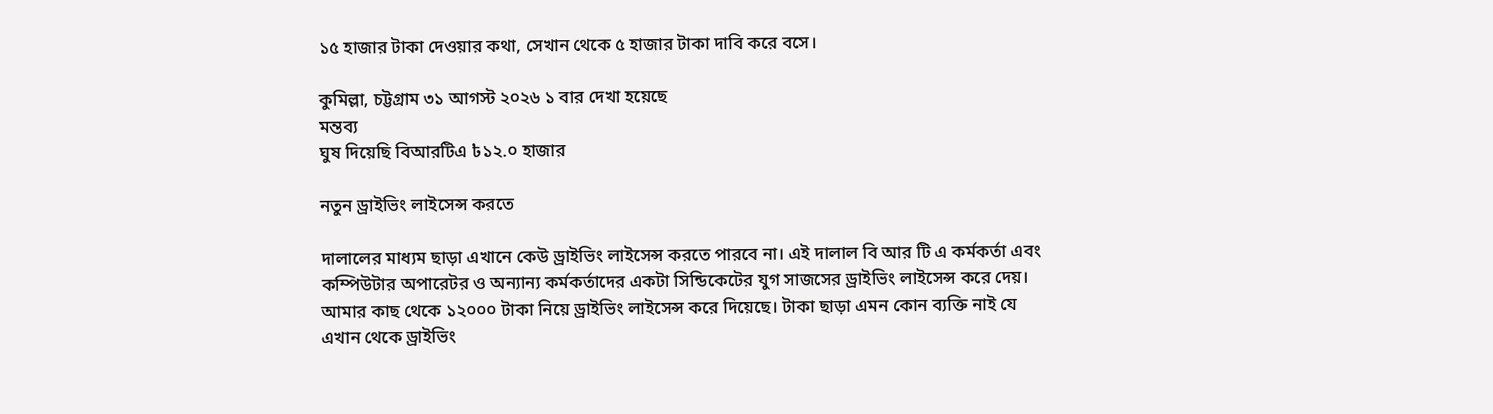১৫ হাজার টাকা দেওয়ার কথা, সেখান থেকে ৫ হাজার টাকা দাবি করে বসে।

কুমিল্লা, চট্টগ্রাম ৩১ আগস্ট ২০২৬ ১ বার দেখা হয়েছে
মন্তব্য
ঘুষ দিয়েছি বিআরটিএ ৳১২.০ হাজার

নতুন ড্রাইভিং লাইসেন্স করতে

দালালের মাধ্যম ছাড়া এখানে কেউ ড্রাইভিং লাইসেন্স করতে পারবে না। এই দালাল বি আর টি এ কর্মকর্তা এবং কম্পিউটার অপারেটর ও অন্যান্য কর্মকর্তাদের একটা সিন্ডিকেটের যুগ সাজসের ড্রাইভিং লাইসেন্স করে দেয়। আমার কাছ থেকে ১২০০০ টাকা নিয়ে ড্রাইভিং লাইসেন্স করে দিয়েছে। টাকা ছাড়া এমন কোন ব্যক্তি নাই যে এখান থেকে ড্রাইভিং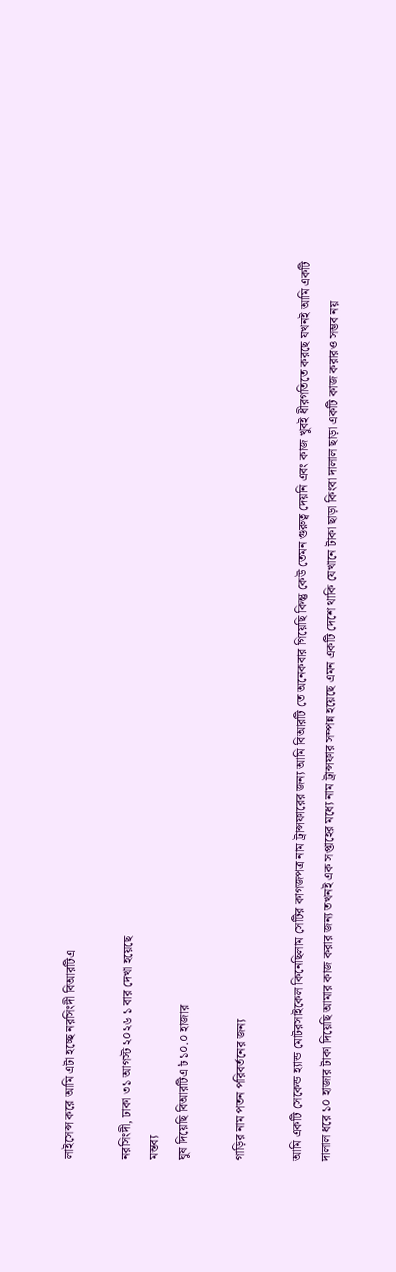লাইসেন্স করে আমি এটা হচ্ছে নরসিংদী বিআরটিএ

নরসিংদী, ঢাকা ৩১ আগস্ট ২০২৬ ১ বার দেখা হয়েছে
মন্তব্য
ঘুষ দিয়েছি বিআরটিএ ৳১০.০ হাজার

গাড়ির নাম পতন পরিবর্তনের জন্য

আমি একটি সেকেন্ড হ্যান্ড মোটরসাইকেল কিনেছিলাম সেটির কাগজপত্র নাম ট্রান্সফারের জন্য আমি বিআরটি তে অনেকবার গিয়েছি কিন্তু কেউ তেমন গুরুত্ব দেয়নি এবং কাজ খুবই ধীরগতিতে করছে যখনই আমি একটি দালাল ধরে ১০ হাজার টাকা দিয়েছি আমার কাজ করার জন্য তখনই এক সপ্তাহের মধ্যে নাম ট্রান্সফার সম্পন্ন হয়েছে এমন একটি দেশে থাকি যেখানে টাকা ছাড়া কিংবা দালাল ছাড়া একটি কাজ করারও সম্ভব নয়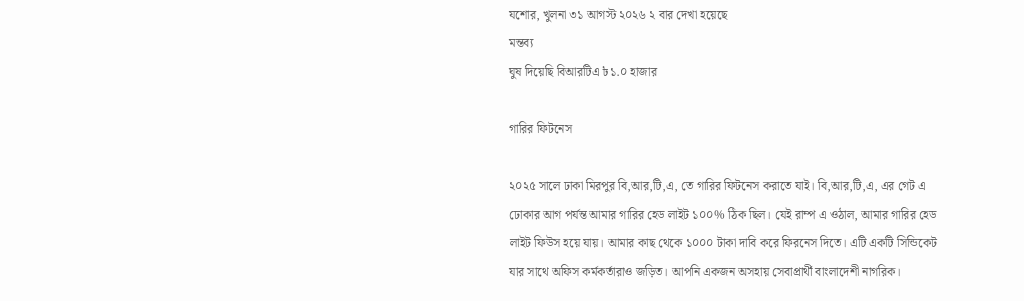যশোর, খুলনা ৩১ আগস্ট ২০২৬ ২ বার দেখা হয়েছে
মন্তব্য
ঘুষ দিয়েছি বিআরটিএ ৳১.০ হাজার

গারির ফিটনেস

২০২৫ সালে ঢাকা মিরপুর বি,আর,টি,এ, তে গারির ফিটনেস করাতে যাই। বি,আর,টি,এ, এর গেট এ ঢোকার আগ পর্যন্ত আমার গারির হেড লাইট ১০০% ঠিক ছিল। যেই রাম্প এ ওঠাল, আমার গারির হেড লাইট ফিউস হয়ে যায়। আমার কাছ থেকে ১০০০ টাকা দাবি করে ফিরনেস দিতে। এটি একটি সিন্ডিকেট যার সাথে অফিস কর্মকর্তারাও জড়িত। আপনি একজন অসহায় সেবাপ্রার্থী বাংলাদেশী নাগরিক।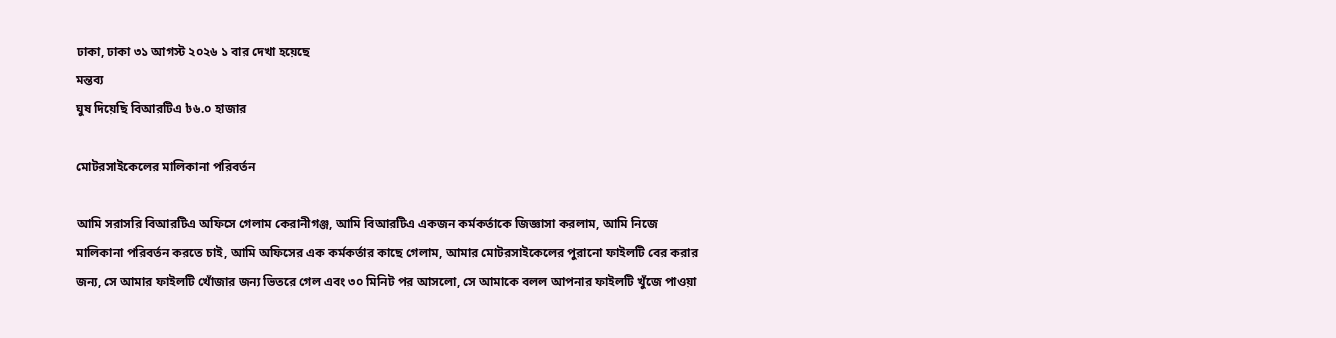ঢাকা, ঢাকা ৩১ আগস্ট ২০২৬ ১ বার দেখা হয়েছে
মন্তব্য
ঘুষ দিয়েছি বিআরটিএ ৳৬.০ হাজার

মোটরসাইকেলের মালিকানা পরিবর্তন

আমি সরাসরি বিআরটিএ অফিসে গেলাম কেরানীগঞ্জ, আমি বিআরটিএ একজন কর্মকর্তাকে জিজ্ঞাসা করলাম, আমি নিজে মালিকানা পরিবর্তন করতে চাই, আমি অফিসের এক কর্মকর্তার কাছে গেলাম, আমার মোটরসাইকেলের পুরানো ফাইলটি বের করার জন্য, সে আমার ফাইলটি খোঁজার জন্য ভিতরে গেল এবং ৩০ মিনিট পর আসলো, সে আমাকে বলল আপনার ফাইলটি খুঁজে পাওয়া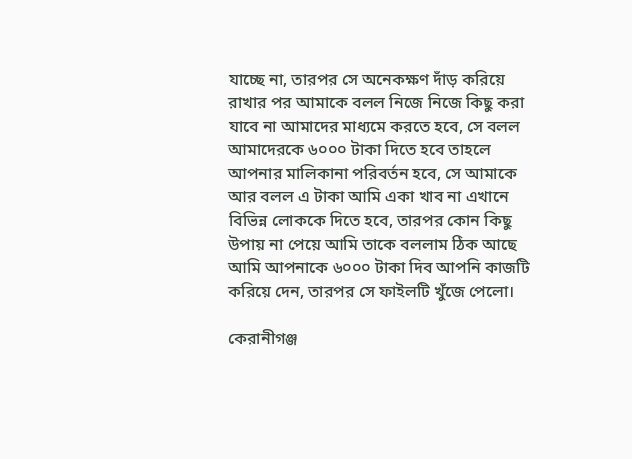যাচ্ছে না, তারপর সে অনেকক্ষণ দাঁড় করিয়ে রাখার পর আমাকে বলল নিজে নিজে কিছু করা যাবে না আমাদের মাধ্যমে করতে হবে, সে বলল আমাদেরকে ৬০০০ টাকা দিতে হবে তাহলে আপনার মালিকানা পরিবর্তন হবে, সে আমাকে আর বলল এ টাকা আমি একা খাব না এখানে বিভিন্ন লোককে দিতে হবে, তারপর কোন কিছু উপায় না পেয়ে আমি তাকে বললাম ঠিক আছে আমি আপনাকে ৬০০০ টাকা দিব আপনি কাজটি করিয়ে দেন, তারপর সে ফাইলটি খুঁজে পেলো।

কেরানীগঞ্জ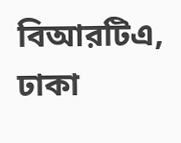বিআরটিএ, ঢাকা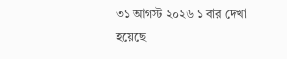৩১ আগস্ট ২০২৬ ১ বার দেখা হয়েছে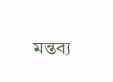মন্তব্য